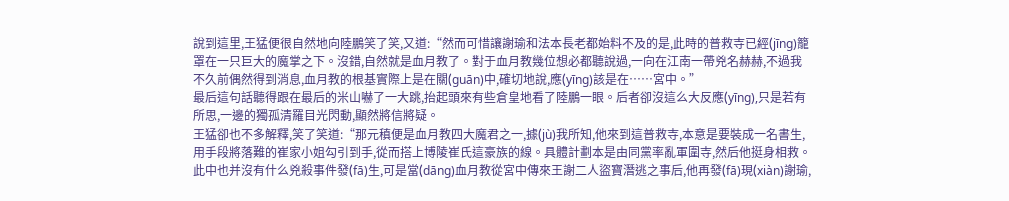說到這里,王猛便很自然地向陸鵬笑了笑,又道:“然而可惜讓謝瑜和法本長老都始料不及的是,此時的普救寺已經(jīng)籠罩在一只巨大的魔掌之下。沒錯,自然就是血月教了。對于血月教幾位想必都聽說過,一向在江南一帶兇名赫赫,不過我不久前偶然得到消息,血月教的根基實際上是在關(guān)中,確切地說,應(yīng)該是在……宮中。”
最后這句話聽得跟在最后的米山嚇了一大跳,抬起頭來有些倉皇地看了陸鵬一眼。后者卻沒這么大反應(yīng),只是若有所思,一邊的獨孤清羅目光閃動,顯然將信將疑。
王猛卻也不多解釋,笑了笑道:“那元稹便是血月教四大魔君之一,據(jù)我所知,他來到這普救寺,本意是要裝成一名書生,用手段將落難的崔家小姐勾引到手,從而搭上博陵崔氏這豪族的線。具體計劃本是由同黨率亂軍圍寺,然后他挺身相救。此中也并沒有什么兇殺事件發(fā)生,可是當(dāng)血月教從宮中傳來王謝二人盜寶潛逃之事后,他再發(fā)現(xiàn)謝瑜,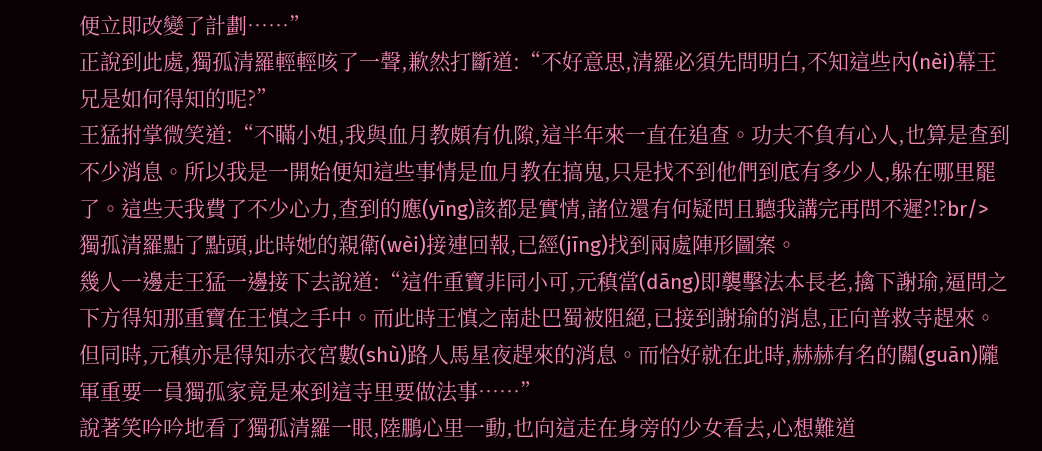便立即改變了計劃……”
正說到此處,獨孤清羅輕輕咳了一聲,歉然打斷道:“不好意思,清羅必須先問明白,不知這些內(nèi)幕王兄是如何得知的呢?”
王猛拊掌微笑道:“不瞞小姐,我與血月教頗有仇隙,這半年來一直在追查。功夫不負有心人,也算是查到不少消息。所以我是一開始便知這些事情是血月教在搞鬼,只是找不到他們到底有多少人,躲在哪里罷了。這些天我費了不少心力,查到的應(yīng)該都是實情,諸位還有何疑問且聽我講完再問不遲?!?br/>
獨孤清羅點了點頭,此時她的親衛(wèi)接連回報,已經(jīng)找到兩處陣形圖案。
幾人一邊走王猛一邊接下去說道:“這件重寶非同小可,元稹當(dāng)即襲擊法本長老,擒下謝瑜,逼問之下方得知那重寶在王慎之手中。而此時王慎之南赴巴蜀被阻絕,已接到謝瑜的消息,正向普救寺趕來。但同時,元稹亦是得知赤衣宮數(shù)路人馬星夜趕來的消息。而恰好就在此時,赫赫有名的關(guān)隴軍重要一員獨孤家竟是來到這寺里要做法事……”
說著笑吟吟地看了獨孤清羅一眼,陸鵬心里一動,也向這走在身旁的少女看去,心想難道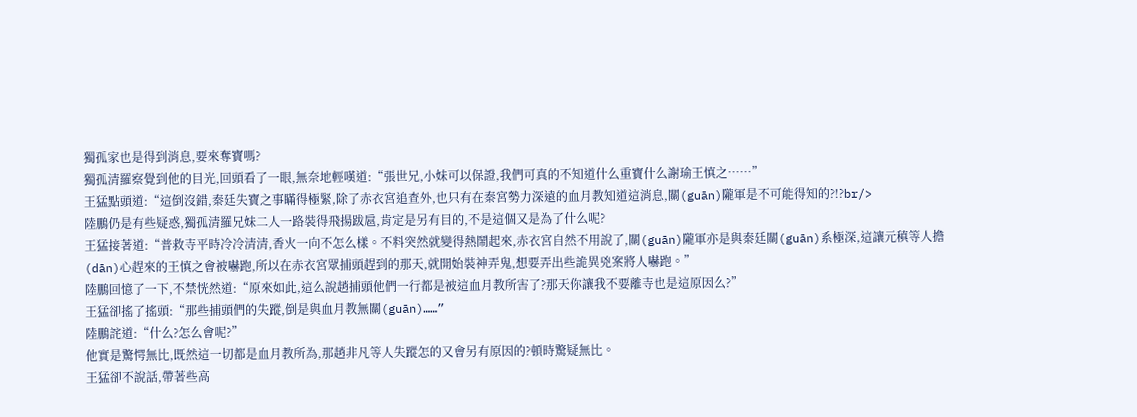獨孤家也是得到消息,要來奪寶嗎?
獨孤清羅察覺到他的目光,回頭看了一眼,無奈地輕嘆道:“張世兄,小妹可以保證,我們可真的不知道什么重寶什么謝瑜王慎之……”
王猛點頭道:“這倒沒錯,秦廷失寶之事瞞得極緊,除了赤衣宮追查外,也只有在秦宮勢力深遠的血月教知道這消息,關(guān)隴軍是不可能得知的?!?br/>
陸鵬仍是有些疑惑,獨孤清羅兄妹二人一路裝得飛揚跋扈,肯定是另有目的,不是這個又是為了什么呢?
王猛接著道:“普救寺平時冷冷清清,香火一向不怎么樣。不料突然就變得熱鬧起來,赤衣宮自然不用說了,關(guān)隴軍亦是與秦廷關(guān)系極深,這讓元稹等人擔(dān)心趕來的王慎之會被嚇跑,所以在赤衣宮眾捕頭趕到的那天,就開始裝神弄鬼,想要弄出些詭異兇案將人嚇跑。”
陸鵬回憶了一下,不禁恍然道:“原來如此,這么說趙捕頭他們一行都是被這血月教所害了?那天你讓我不要離寺也是這原因么?”
王猛卻搖了搖頭:“那些捕頭們的失蹤,倒是與血月教無關(guān)……”
陸鵬詫道:“什么?怎么會呢?”
他實是驚愕無比,既然這一切都是血月教所為,那趙非凡等人失蹤怎的又會另有原因的?頓時驚疑無比。
王猛卻不說話,帶著些高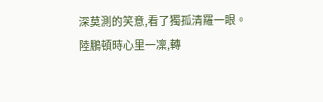深莫測的笑意,看了獨孤清羅一眼。
陸鵬頓時心里一凜,轉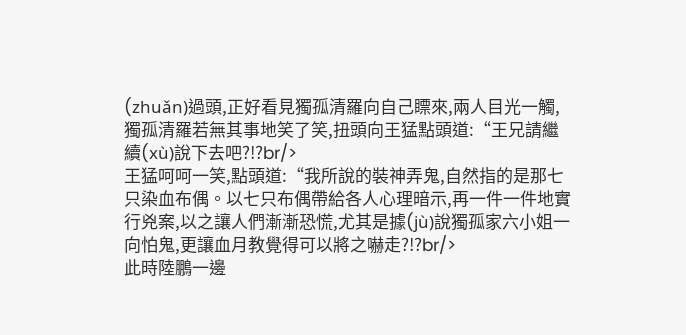(zhuǎn)過頭,正好看見獨孤清羅向自己瞟來,兩人目光一觸,獨孤清羅若無其事地笑了笑,扭頭向王猛點頭道:“王兄請繼續(xù)說下去吧?!?br/>
王猛呵呵一笑,點頭道:“我所說的裝神弄鬼,自然指的是那七只染血布偶。以七只布偶帶給各人心理暗示,再一件一件地實行兇案,以之讓人們漸漸恐慌,尤其是據(jù)說獨孤家六小姐一向怕鬼,更讓血月教覺得可以將之嚇走?!?br/>
此時陸鵬一邊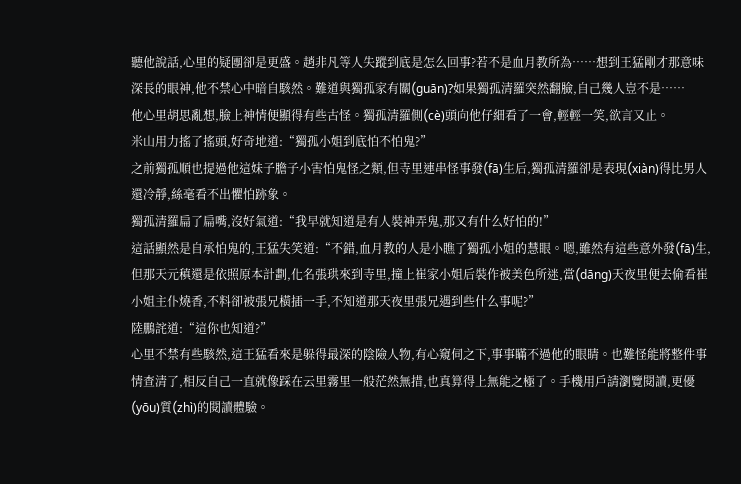聽他說話,心里的疑團卻是更盛。趙非凡等人失蹤到底是怎么回事?若不是血月教所為……想到王猛剛才那意味深長的眼神,他不禁心中暗自駭然。難道與獨孤家有關(guān)?如果獨孤清羅突然翻臉,自己幾人豈不是……
他心里胡思亂想,臉上神情便顯得有些古怪。獨孤清羅側(cè)頭向他仔細看了一會,輕輕一笑,欲言又止。
米山用力搖了搖頭,好奇地道:“獨孤小姐到底怕不怕鬼?”
之前獨孤順也提過他這妹子膽子小害怕鬼怪之類,但寺里連串怪事發(fā)生后,獨孤清羅卻是表現(xiàn)得比男人還冷靜,絲毫看不出懼怕跡象。
獨孤清羅扁了扁嘴,沒好氣道:“我早就知道是有人裝神弄鬼,那又有什么好怕的!”
這話顯然是自承怕鬼的,王猛失笑道:“不錯,血月教的人是小瞧了獨孤小姐的慧眼。嗯,雖然有這些意外發(fā)生,但那天元稹還是依照原本計劃,化名張珙來到寺里,撞上崔家小姐后裝作被美色所迷,當(dāng)天夜里便去偷看崔小姐主仆燒香,不料卻被張兄橫插一手,不知道那天夜里張兄遇到些什么事呢?”
陸鵬詫道:“這你也知道?”
心里不禁有些駭然,這王猛看來是躲得最深的陰險人物,有心窺伺之下,事事瞞不過他的眼睛。也難怪能將整件事情查清了,相反自己一直就像踩在云里霧里一般茫然無措,也真算得上無能之極了。手機用戶請瀏覽閱讀,更優(yōu)質(zhì)的閱讀體驗。